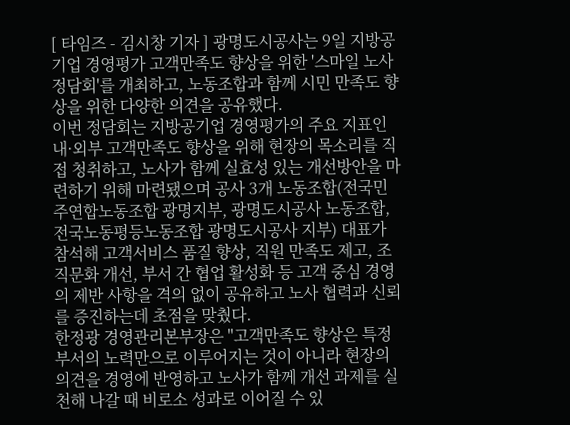[ 타임즈 - 김시창 기자 ] 광명도시공사는 9일 지방공기업 경영평가 고객만족도 향상을 위한 '스마일 노사 정담회'를 개최하고, 노동조합과 함께 시민 만족도 향상을 위한 다양한 의견을 공유했다.
이번 정담회는 지방공기업 경영평가의 주요 지표인 내·외부 고객만족도 향상을 위해 현장의 목소리를 직접 청취하고, 노사가 함께 실효성 있는 개선방안을 마련하기 위해 마련됐으며 공사 3개 노동조합(전국민주연합노동조합 광명지부, 광명도시공사 노동조합, 전국노동평등노동조합 광명도시공사 지부) 대표가 참석해 고객서비스 품질 향상, 직원 만족도 제고, 조직문화 개선, 부서 간 협업 활성화 등 고객 중심 경영의 제반 사항을 격의 없이 공유하고 노사 협력과 신뢰를 증진하는데 초점을 맞췄다.
한정광 경영관리본부장은 "고객만족도 향상은 특정 부서의 노력만으로 이루어지는 것이 아니라 현장의 의견을 경영에 반영하고 노사가 함께 개선 과제를 실천해 나갈 때 비로소 성과로 이어질 수 있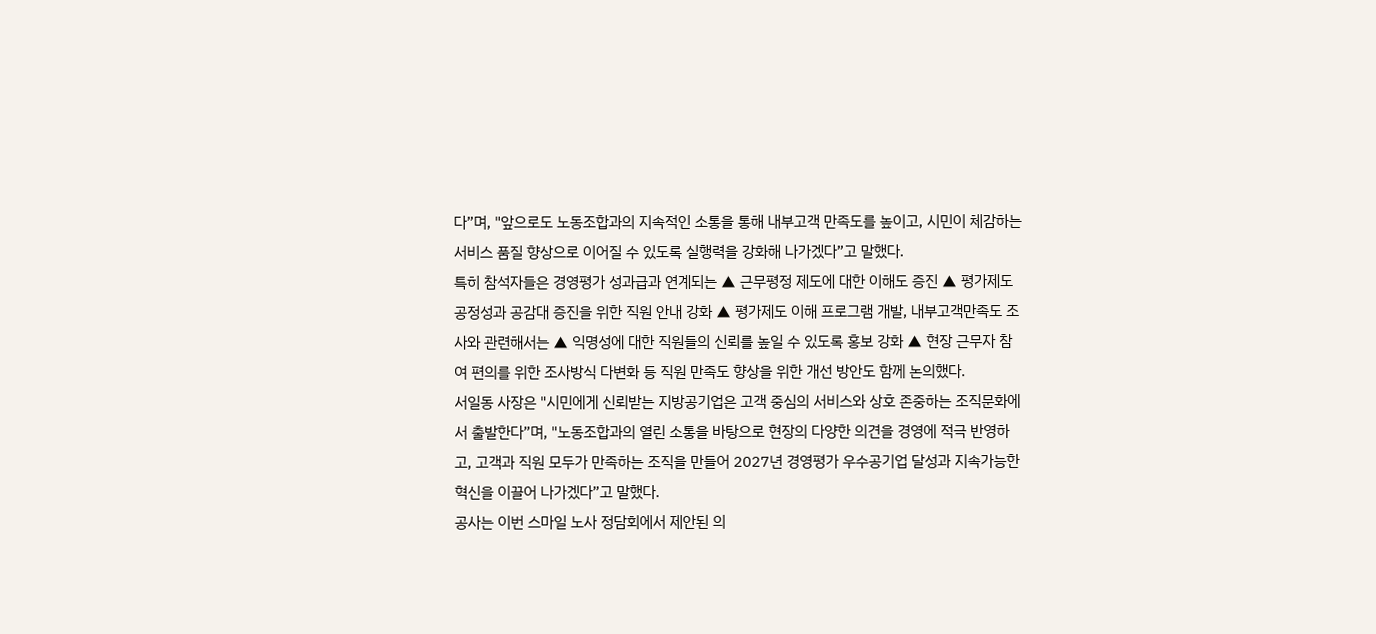다”며, "앞으로도 노동조합과의 지속적인 소통을 통해 내부고객 만족도를 높이고, 시민이 체감하는 서비스 품질 향상으로 이어질 수 있도록 실행력을 강화해 나가겠다”고 말했다.
특히 참석자들은 경영평가 성과급과 연계되는 ▲ 근무평정 제도에 대한 이해도 증진 ▲ 평가제도 공정성과 공감대 증진을 위한 직원 안내 강화 ▲ 평가제도 이해 프로그램 개발, 내부고객만족도 조사와 관련해서는 ▲ 익명성에 대한 직원들의 신뢰를 높일 수 있도록 홍보 강화 ▲ 현장 근무자 참여 편의를 위한 조사방식 다변화 등 직원 만족도 향상을 위한 개선 방안도 함께 논의했다.
서일동 사장은 "시민에게 신뢰받는 지방공기업은 고객 중심의 서비스와 상호 존중하는 조직문화에서 출발한다”며, "노동조합과의 열린 소통을 바탕으로 현장의 다양한 의견을 경영에 적극 반영하고, 고객과 직원 모두가 만족하는 조직을 만들어 2027년 경영평가 우수공기업 달성과 지속가능한 혁신을 이끌어 나가겠다”고 말했다.
공사는 이번 스마일 노사 정담회에서 제안된 의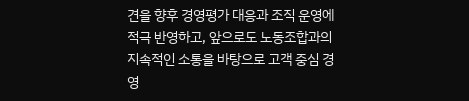견을 향후 경영평가 대응과 조직 운영에 적극 반영하고, 앞으로도 노동조합과의 지속적인 소통을 바탕으로 고객 중심 경영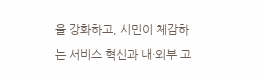을 강화하고, 시민이 체감하는 서비스 혁신과 내·외부 고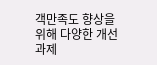객만족도 향상을 위해 다양한 개선 과제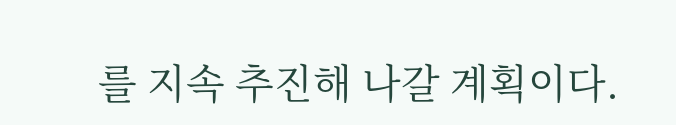를 지속 추진해 나갈 계획이다.